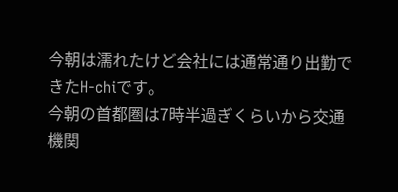今朝は濡れたけど会社には通常通り出勤できたH-chiです。
今朝の首都圏は7時半過ぎくらいから交通機関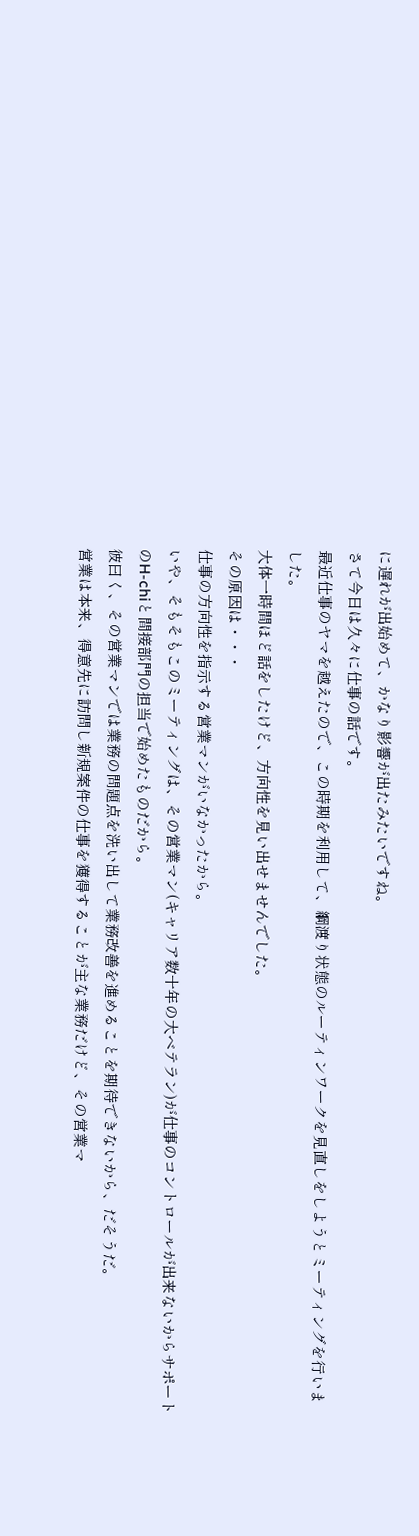に遅れが出始めて、かなり影響が出たみたいですね。
さて今日は久々に仕事の話です。
最近仕事のヤマを越えたので、この時期を利用して、綱渡り状態のルーティンワークを見直しをしようとミーティングを行いました。
大体一時間ほど話をしたけど、方向性を見い出せませんでした。
その原因は・・・
仕事の方向性を指示する営業マンがいなかったから。
いや、そもそもこのミーティングは、その営業マン(キャリア数十年の大ベテラン)が仕事のコントロールが出来ないからサポートのH-chiと間接部門の担当で始めたものだから。
彼曰く、その営業マンでは業務の問題点を洗い出して業務改善を進めることを期待できないから、だそうだ。
営業は本来、得意先に訪問し新規案件の仕事を獲得することが主な業務だけど、その営業マ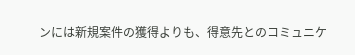ンには新規案件の獲得よりも、得意先とのコミュニケ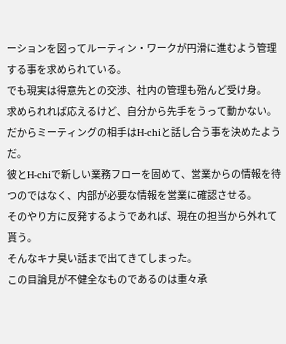ーションを図ってルーティン・ワークが円滑に進むよう管理する事を求められている。
でも現実は得意先との交渉、社内の管理も殆んど受け身。
求められれば応えるけど、自分から先手をうって動かない。
だからミーティングの相手はH-chiと話し合う事を決めたようだ。
彼とH-chiで新しい業務フローを固めて、営業からの情報を待つのではなく、内部が必要な情報を営業に確認させる。
そのやり方に反発するようであれば、現在の担当から外れて貰う。
そんなキナ臭い話まで出てきてしまった。
この目論見が不健全なものであるのは重々承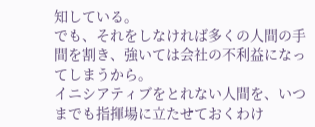知している。
でも、それをしなければ多くの人間の手間を割き、強いては会社の不利益になってしまうから。
イニシアティブをとれない人間を、いつまでも指揮場に立たせておくわけ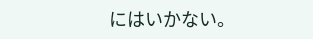にはいかない。